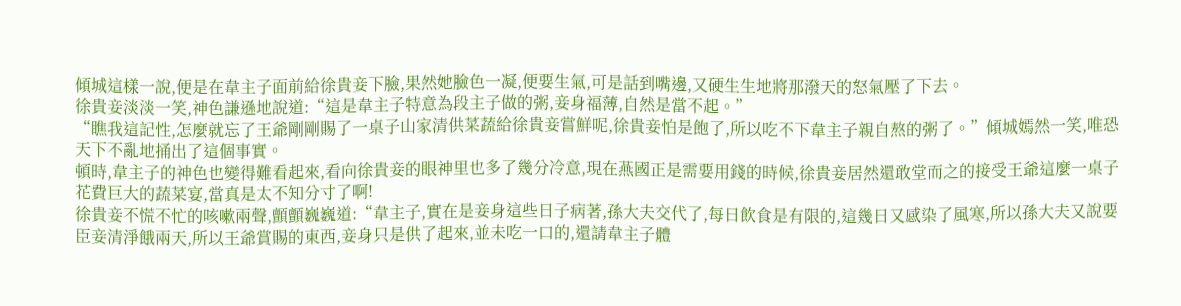傾城這樣一說,便是在韋主子面前給徐貴妾下臉,果然她臉色一凝,便要生氣,可是話到嘴邊,又硬生生地將那潑天的怒氣壓了下去。
徐貴妾淡淡一笑,神色謙遜地說道:“這是韋主子特意為段主子做的粥,妾身福薄,自然是當不起。”
“瞧我這記性,怎麼就忘了王爺剛剛賜了一桌子山家清供菜蔬給徐貴妾嘗鮮呢,徐貴妾怕是飽了,所以吃不下韋主子親自熬的粥了。”傾城嫣然一笑,唯恐天下不亂地捅出了這個事實。
頓時,韋主子的神色也變得難看起來,看向徐貴妾的眼神里也多了幾分冷意,現在燕國正是需要用錢的時候,徐貴妾居然還敢堂而之的接受王爺這麼一桌子花費巨大的蔬菜宴,當真是太不知分寸了啊!
徐貴妾不慌不忙的咳嗽兩聲,顫顫巍巍道:“韋主子,實在是妾身這些日子病著,孫大夫交代了,每日飲食是有限的,這幾日又感染了風寒,所以孫大夫又說要臣妾清淨餓兩天,所以王爺賞賜的東西,妾身只是供了起來,並未吃一口的,還請韋主子體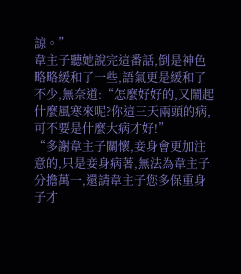諒。”
韋主子聽她說完這番話,倒是神色略略緩和了一些,語氣更是緩和了不少,無奈道:“怎麼好好的,又鬧起什麼風寒來呢?你這三天兩頭的病,可不要是什麼大病才好!”
“多謝韋主子關懷,妾身會更加注意的,只是妾身病著,無法為韋主子分擔萬一,還請韋主子您多保重身子才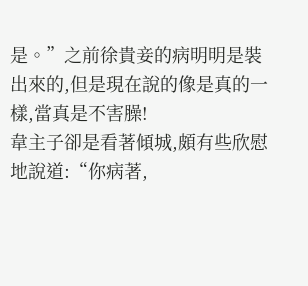是。”之前徐貴妾的病明明是裝出來的,但是現在說的像是真的一樣,當真是不害臊!
韋主子卻是看著傾城,頗有些欣慰地說道:“你病著,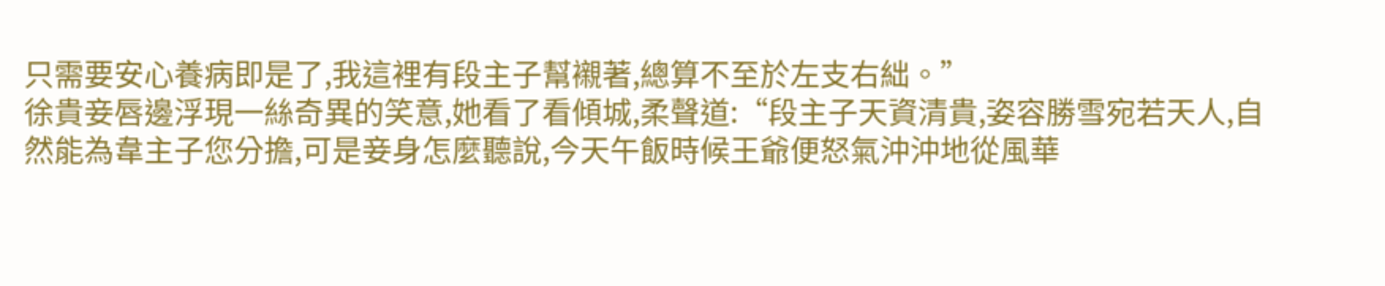只需要安心養病即是了,我這裡有段主子幫襯著,總算不至於左支右絀。”
徐貴妾唇邊浮現一絲奇異的笑意,她看了看傾城,柔聲道:“段主子天資清貴,姿容勝雪宛若天人,自然能為韋主子您分擔,可是妾身怎麼聽說,今天午飯時候王爺便怒氣沖沖地從風華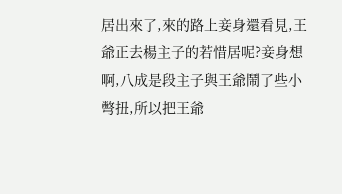居出來了,來的路上妾身還看見,王爺正去楊主子的若惜居呢?妾身想啊,八成是段主子與王爺鬧了些小彆扭,所以把王爺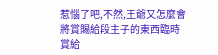惹惱了吧,不然,王爺又怎麼會將賞賜給段主子的東西臨時賞給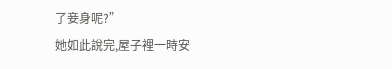了妾身呢?”
她如此說完,屋子裡一時安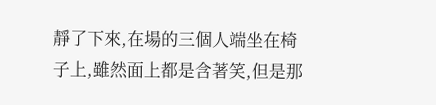靜了下來,在場的三個人端坐在椅子上,雖然面上都是含著笑,但是那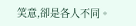笑意,卻是各人不同。